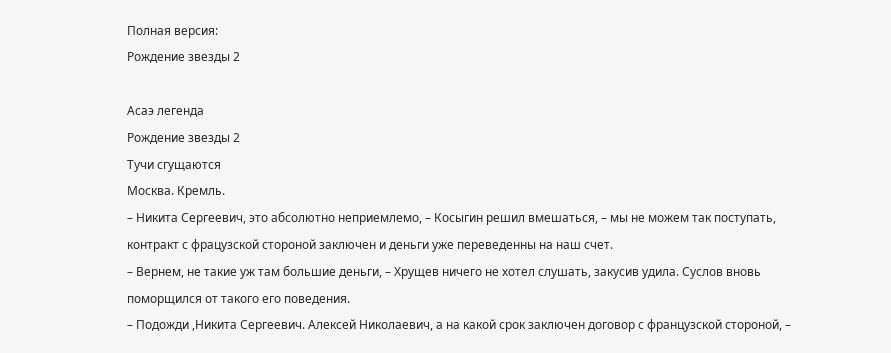Полная версия:
Рождение звезды 2

Асаэ легенда
Рождение звезды 2
Тучи сгущаются
Москва. Кремль.
– Никита Сергеевич, это абсолютно неприемлемо, – Косыгин решил вмешаться, – мы не можем так поступать, контракт с фрацузской стороной заключен и деньги уже переведенны на наш счет.
– Вернем, не такие уж там большие деньги, – Хрущев ничего не хотел слушать, закусив удила. Суслов вновь поморщился от такого его поведения.
– Подожди ,Никита Сергеевич. Алексей Николаевич, а на какой срок заключен договор с французской стороной, –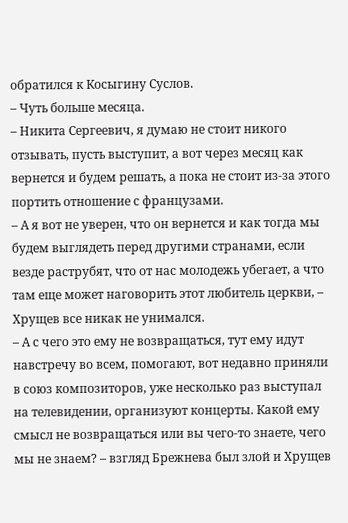обратился к Косыгину Суслов.
– Чуть больше месяца.
– Никита Сергеевич, я думаю не стоит никого отзывать, пусть выступит, а вот через месяц как вернется и будем решать, а пока не стоит из-за этого портить отношение с французами.
– А я вот не уверен, что он вернется и как тогда мы будем выглядеть перед другими странами, если везде раструбят, что от нас молодежь убегает, а что там еще может наговорить этот любитель церкви, – Хрущев все никак не унимался.
– А с чего это ему не возвращаться, тут ему идут навстречу во всем, помогают, вот недавно приняли в союз композиторов, уже несколько раз выступал на телевидении, организуют концерты. Какой ему смысл не возвращаться или вы чего-то знаете, чего мы не знаем? – взгляд Брежнева был злой и Хрущев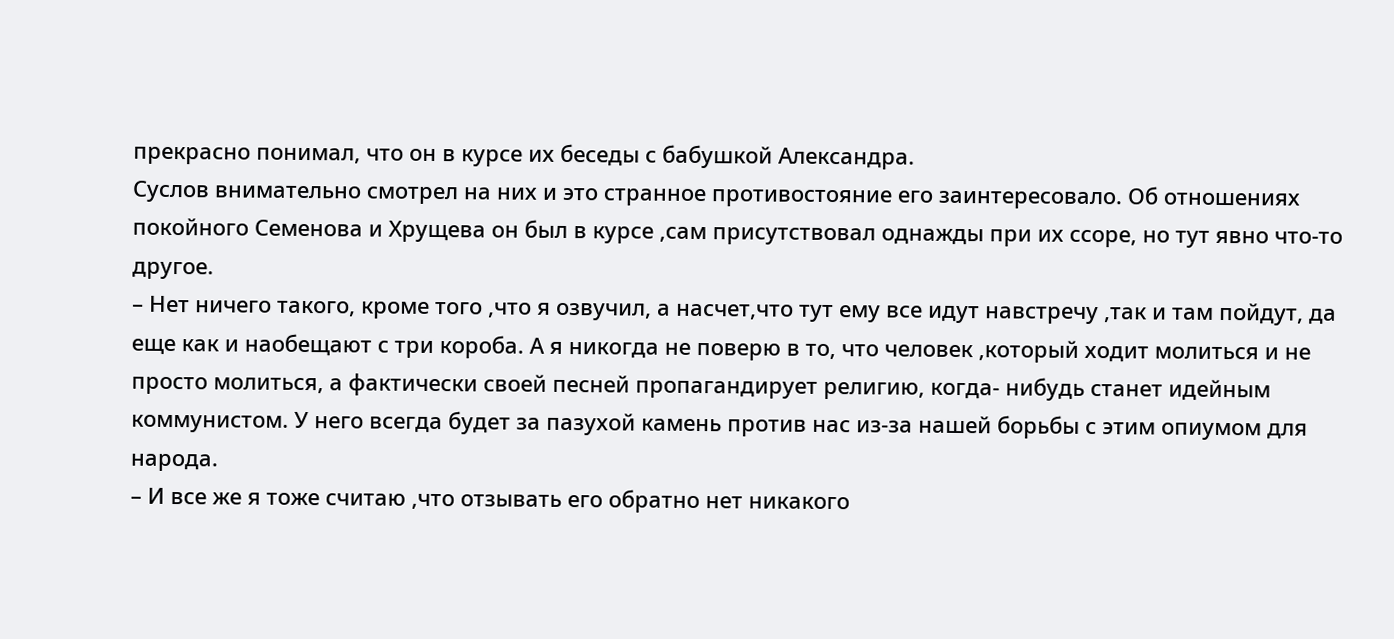прекрасно понимал, что он в курсе их беседы с бабушкой Александра.
Суслов внимательно смотрел на них и это странное противостояние его заинтересовало. Об отношениях покойного Семенова и Хрущева он был в курсе ,сам присутствовал однажды при их ссоре, но тут явно что-то другое.
– Нет ничего такого, кроме того ,что я озвучил, а насчет,что тут ему все идут навстречу ,так и там пойдут, да еще как и наобещают с три короба. А я никогда не поверю в то, что человек ,который ходит молиться и не просто молиться, а фактически своей песней пропагандирует религию, когда- нибудь станет идейным коммунистом. У него всегда будет за пазухой камень против нас из-за нашей борьбы с этим опиумом для народа.
– И все же я тоже считаю ,что отзывать его обратно нет никакого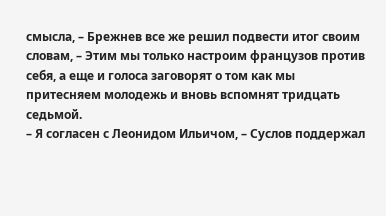смысла, – Брежнев все же решил подвести итог своим словам, – Этим мы только настроим французов против себя, а еще и голоса заговорят о том как мы притесняем молодежь и вновь вспомнят тридцать седьмой.
– Я согласен с Леонидом Ильичом, – Суслов поддержал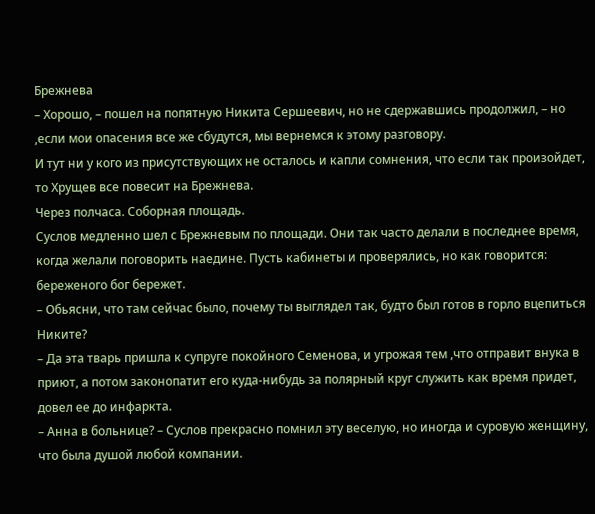Брежнева
– Хорошо, – пошел на попятную Никита Сершеевич, но не сдержавшись продолжил, – но ,если мои опасения все же сбудутся, мы вернемся к этому разговору.
И тут ни у кого из присутствующих не осталось и капли сомнения, что если так произойдет, то Хрущев все повесит на Брежнева.
Через полчаса. Соборная площадь.
Суслов медленно шел с Брежневым по площади. Они так часто делали в последнее время, когда желали поговорить наедине. Пусть кабинеты и проверялись, но как говорится: береженого бог бережет.
– Обьясни, что там сейчас было, почему ты выглядел так, будто был готов в горло вцепиться Никите?
– Да эта тварь пришла к супруге покойного Семенова, и угрожая тем ,что отправит внука в приют, а потом законопатит его куда-нибудь за полярный круг служить как время придет, довел ее до инфаркта.
– Анна в больнице? – Суслов прекрасно помнил эту веселую, но иногда и суровую женщину, что была душой любой компании.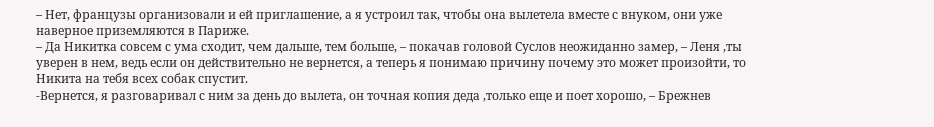– Нет, французы организовали и ей приглашение, а я устроил так, чтобы она вылетела вместе с внуком, они уже наверное приземляются в Париже.
– Да Никитка совсем с ума сходит, чем дальше, тем больше, – покачав головой Суслов неожиданно замер, – Леня ,ты уверен в нем, ведь если он действительно не вернется, а теперь я понимаю причину почему это может произойти, то Никита на тебя всех собак спустит.
-Вернется, я разговаривал с ним за день до вылета, он точная копия деда ,только еще и поет хорошо, – Брежнев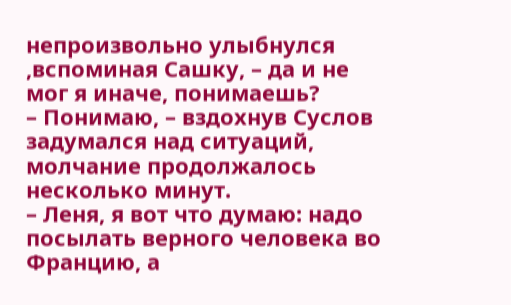непроизвольно улыбнулся ,вспоминая Сашку, – да и не мог я иначе, понимаешь?
– Понимаю, – вздохнув Суслов задумался над ситуаций, молчание продолжалось несколько минут.
– Леня, я вот что думаю: надо посылать верного человека во Францию, а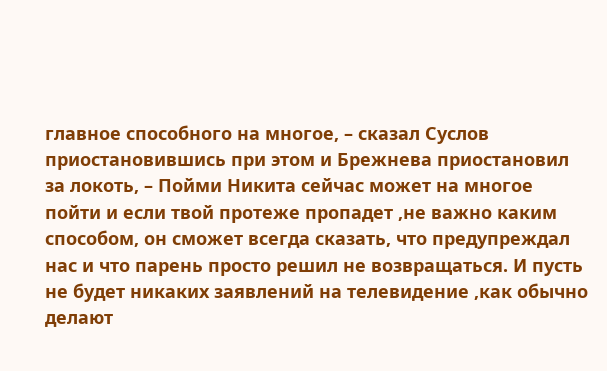главное способного на многое, – сказал Суслов приостановившись при этом и Брежнева приостановил за локоть, – Пойми Никита сейчас может на многое пойти и если твой протеже пропадет ,не важно каким способом, он сможет всегда сказать, что предупреждал нас и что парень просто решил не возвращаться. И пусть не будет никаких заявлений на телевидение ,как обычно делают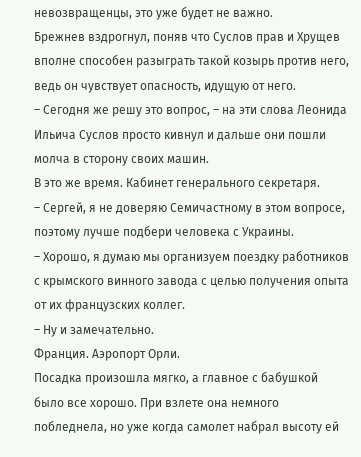невозвращенцы, это уже будет не важно.
Брежнев вздрогнул, поняв что Суслов прав и Хрущев вполне способен разыграть такой козырь против него, ведь он чувствует опасность, идущую от него.
– Сегодня же решу это вопрос, – на эти слова Леонида Ильича Суслов просто кивнул и дальше они пошли молча в сторону своих машин.
В это же время. Кабинет генерального секретаря.
– Сергей, я не доверяю Семичастному в этом вопросе, поэтому лучше подбери человека с Украины.
– Хорошо, я думаю мы организуем поездку работников с крымского винного завода с целью получения опыта от их французских коллег.
– Ну и замечательно.
Франция. Аэропорт Орли.
Посадка произошла мягко, а главное с бабушкой было все хорошо. При взлете она немного побледнела, но уже когда самолет набрал высоту ей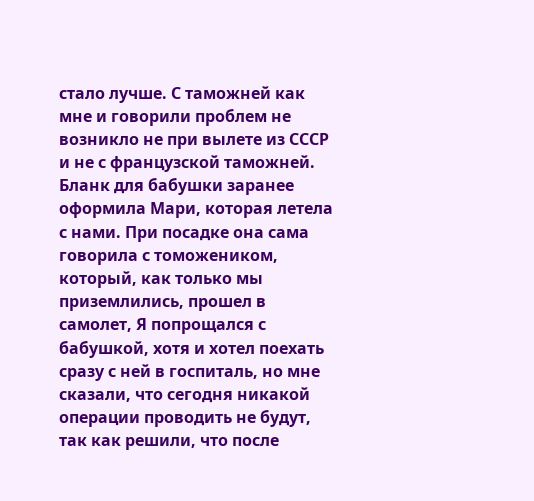стало лучше. С таможней как мне и говорили проблем не возникло не при вылете из СССР и не с французской таможней. Бланк для бабушки заранее оформила Мари, которая летела с нами. При посадке она сама говорила с томожеником, который, как только мы приземлились, прошел в самолет, Я попрощался с бабушкой, хотя и хотел поехать сразу с ней в госпиталь, но мне сказали, что сегодня никакой операции проводить не будут, так как решили, что после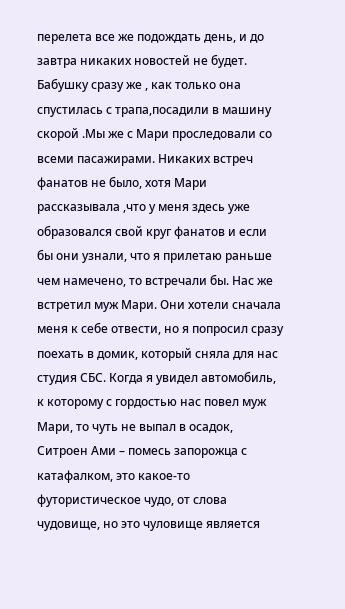перелета все же подождать день, и до завтра никаких новостей не будет. Бабушку сразу же , как только она спустилась с трапа,посадили в машину скорой .Мы же с Мари проследовали со всеми пасажирами. Никаких встреч фанатов не было, хотя Мари рассказывала ,что у меня здесь уже образовался свой круг фанатов и если бы они узнали, что я прилетаю раньше чем намечено, то встречали бы. Нас же встретил муж Мари. Они хотели сначала меня к себе отвести, но я попросил сразу поехать в домик, который сняла для нас студия СБС. Когда я увидел автомобиль, к которому с гордостью нас повел муж Мари, то чуть не выпал в осадок, Ситроен Ами – помесь запорожца с катафалком, это какое-то футористическое чудо, от слова чудовище, но это чуловище является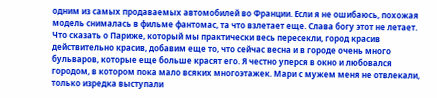одним из самых продаваемых автомобилей во Франции. Если я не ошибаюсь, похожая модель снималась в фильме фантомас, та что взлетает еще. Слава богу этот не летает. Что сказать о Париже, который мы практически весь пересекли, город красив действительно красив, добавим еще то, что сейчас весна и в городе очень много бульваров, которые еще больше красят его. Я честно уперся в окно и любовался городом, в котором пока мало всяких многоэтажек. Мари с мужем меня не отвлекали, только изредка выступали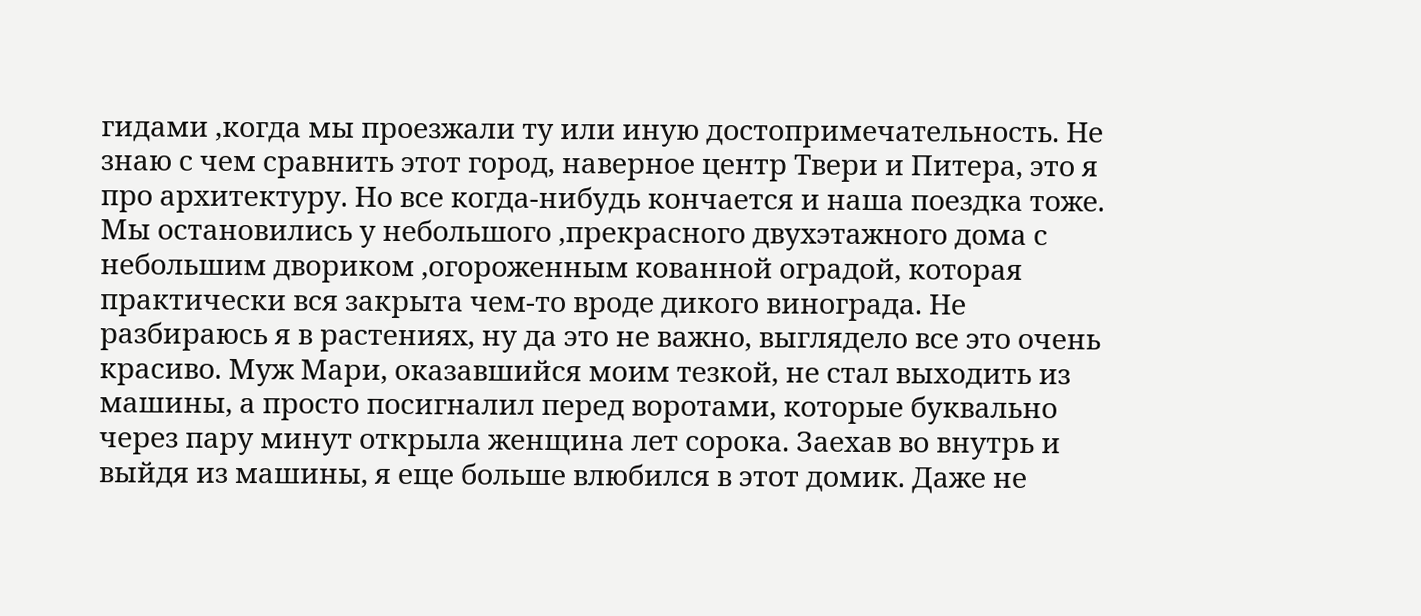гидами ,когда мы проезжали ту или иную достопримечательность. Не знаю с чем сравнить этот город, наверное центр Твери и Питера, это я про архитектуру. Но все когда-нибудь кончается и наша поездка тоже. Мы остановились у небольшого ,прекрасного двухэтажного дома с небольшим двориком ,огороженным кованной оградой, которая практически вся закрыта чем-то вроде дикого винограда. Не разбираюсь я в растениях, ну да это не важно, выглядело все это очень красиво. Муж Мари, оказавшийся моим тезкой, не стал выходить из машины, а просто посигналил перед воротами, которые буквально через пару минут открыла женщина лет сорока. Заехав во внутрь и выйдя из машины, я еще больше влюбился в этот домик. Даже не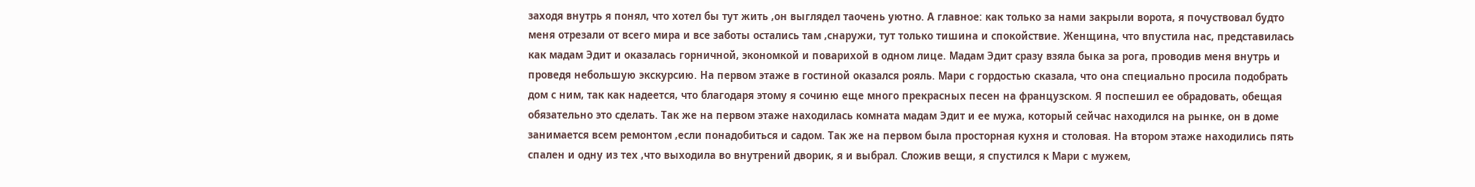заходя внутрь я понял, что хотел бы тут жить ,он выглядел таочень уютно. А главное: как только за нами закрыли ворота, я почуствовал будто меня отрезали от всего мира и все заботы остались там ,снаружи, тут только тишина и спокойствие. Женщина, что впустила нас, представилась как мадам Эдит и оказалась горничной, экономкой и поварихой в одном лице. Мадам Эдит сразу взяла быка за рога, проводив меня внутрь и проведя небольшую экскурсию. На первом этаже в гостиной оказался рояль. Мари с гордостью сказала, что она специально просила подобрать дом с ним, так как надеется, что благодаря этому я сочиню еще много прекрасных песен на французском. Я поспешил ее обрадовать, обещая обязательно это сделать. Так же на первом этаже находилась комната мадам Эдит и ее мужа, который сейчас находился на рынке, он в доме занимается всем ремонтом ,если понадобиться и садом. Так же на первом была просторная кухня и столовая. На втором этаже находились пять спален и одну из тех ,что выходила во внутрений дворик, я и выбрал. Сложив вещи, я спустился к Мари с мужем,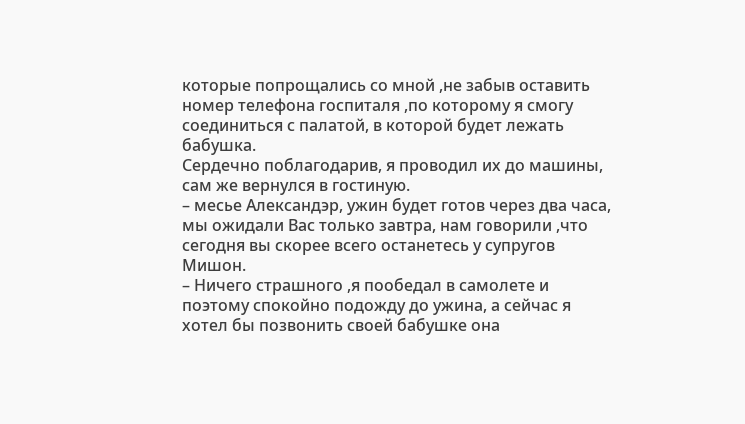которые попрощались со мной ,не забыв оставить номер телефона госпиталя ,по которому я смогу соединиться с палатой, в которой будет лежать бабушка.
Сердечно поблагодарив, я проводил их до машины, сам же вернулся в гостиную.
– месье Александэр, ужин будет готов через два часа, мы ожидали Вас только завтра, нам говорили ,что сегодня вы скорее всего останетесь у супругов Мишон.
– Ничего страшного ,я пообедал в самолете и поэтому спокойно подожду до ужина, а сейчас я хотел бы позвонить своей бабушке она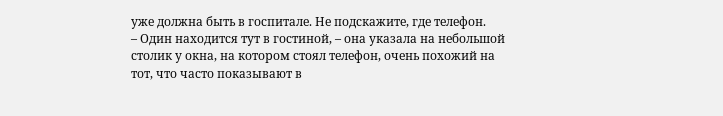уже должна быть в госпитале. Не подскажите, где телефон.
– Один находится тут в гостиной, – она указала на небольшой столик у окна, на котором стоял телефон, очень похожий на тот, что часто показывают в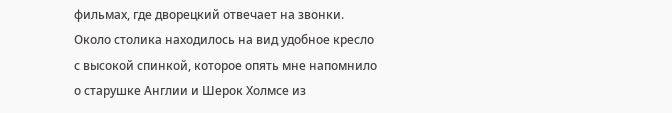фильмах, где дворецкий отвечает на звонки. Около столика находилось на вид удобное кресло с высокой спинкой, которое опять мне напомнило о старушке Англии и Шерок Холмсе из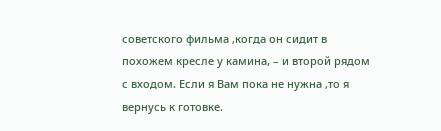советского фильма ,когда он сидит в похожем кресле у камина, – и второй рядом с входом. Если я Вам пока не нужна ,то я вернусь к готовке.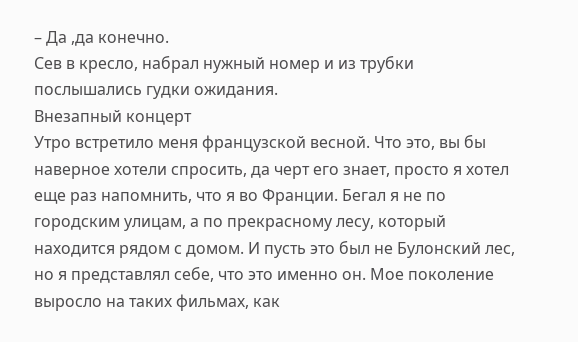– Да ,да конечно.
Сев в кресло, набрал нужный номер и из трубки послышались гудки ожидания.
Внезапный концерт
Утро встретило меня французской весной. Что это, вы бы наверное хотели спросить, да черт его знает, просто я хотел еще раз напомнить, что я во Франции. Бегал я не по городским улицам, а по прекрасному лесу, который находится рядом с домом. И пусть это был не Булонский лес, но я представлял себе, что это именно он. Мое поколение выросло на таких фильмах, как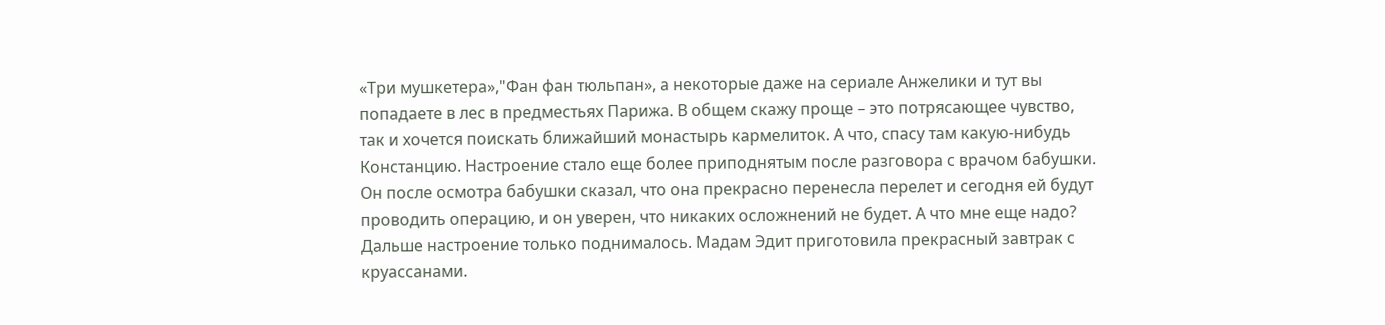«Три мушкетера»,"Фан фан тюльпан», а некоторые даже на сериале Анжелики и тут вы попадаете в лес в предместьях Парижа. В общем скажу проще – это потрясающее чувство, так и хочется поискать ближайший монастырь кармелиток. А что, спасу там какую-нибудь Констанцию. Настроение стало еще более приподнятым после разговора с врачом бабушки. Он после осмотра бабушки сказал, что она прекрасно перенесла перелет и сегодня ей будут проводить операцию, и он уверен, что никаких осложнений не будет. А что мне еще надо? Дальше настроение только поднималось. Мадам Эдит приготовила прекрасный завтрак с круассанами.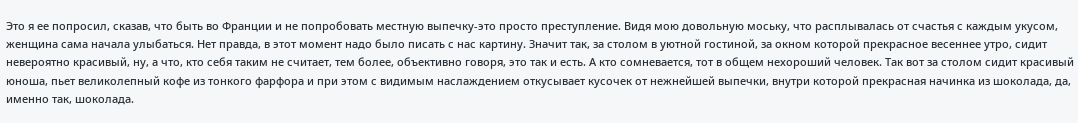Это я ее попросил, сказав, что быть во Франции и не попробовать местную выпечку-это просто преступление. Видя мою довольную моську, что расплывалась от счастья с каждым укусом, женщина сама начала улыбаться. Нет правда, в этот момент надо было писать с нас картину. Значит так, за столом в уютной гостиной, за окном которой прекрасное весеннее утро, сидит невероятно красивый, ну, а что, кто себя таким не считает, тем более, объективно говоря, это так и есть. А кто сомневается, тот в общем нехороший человек. Так вот за столом сидит красивый юноша, пьет великолепный кофе из тонкого фарфора и при этом с видимым наслаждением откусывает кусочек от нежнейшей выпечки, внутри которой прекрасная начинка из шоколада, да, именно так, шоколада.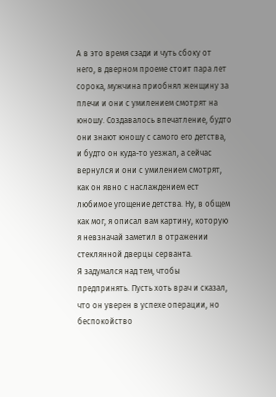А в это время сзади и чуть сбоку от него, в дверном проеме стоит пара лет сорока, мужчина приобнял женщину за плечи и они с умилением смотрят на юношу. Создавалось впечатление, будто они знают юношу с самого его детства, и будто он куда-то уезжал, а сейчас вернулся и они с умилением смотрят, как он явно с наслаждением ест любимое угощение детства. Ну, в общем как мог, я описал вам картину, которую я невзначай заметил в отражении стеклянной дверцы серванта.
Я задумался над тем, чтобы предпринять. Пусть хоть врач и сказал, что он уверен в успехе операции, но беспокойство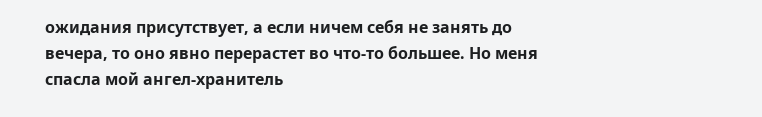ожидания присутствует, а если ничем себя не занять до вечера, то оно явно перерастет во что-то большее. Но меня спасла мой ангел-хранитель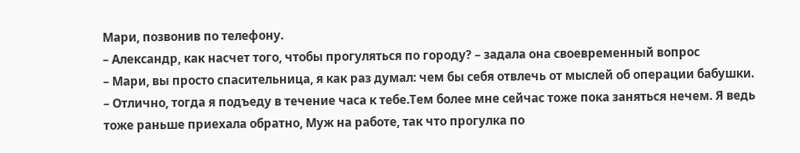Мари, позвонив по телефону.
– Александр, как насчет того, чтобы прогуляться по городу? – задала она своевременный вопрос
– Мари, вы просто спасительница, я как раз думал: чем бы себя отвлечь от мыслей об операции бабушки.
– Отлично, тогда я подъеду в течение часа к тебе.Тем более мне сейчас тоже пока заняться нечем. Я ведь тоже раньше приехала обратно, Муж на работе, так что прогулка по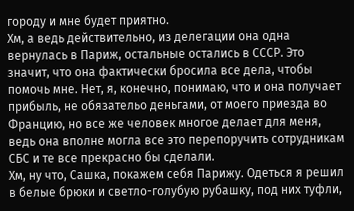городу и мне будет приятно.
Хм, а ведь действительно, из делегации она одна вернулась в Париж, остальные остались в СССР. Это значит, что она фактически бросила все дела, чтобы помочь мне. Нет, я, конечно, понимаю, что и она получает прибыль, не обязательо деньгами, от моего приезда во Францию, но все же человек многое делает для меня, ведь она вполне могла все это перепоручить сотрудникам СБС и те все прекрасно бы сделали.
Хм, ну что, Сашка, покажем себя Парижу. Одеться я решил в белые брюки и светло-голубую рубашку, под них туфли,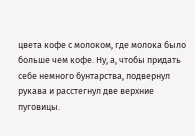цвета кофе с молоком, где молока было больше чем кофе. Ну, а, чтобы придать себе немного бунтарства, подвернул рукава и расстегнул две верхние пуговицы.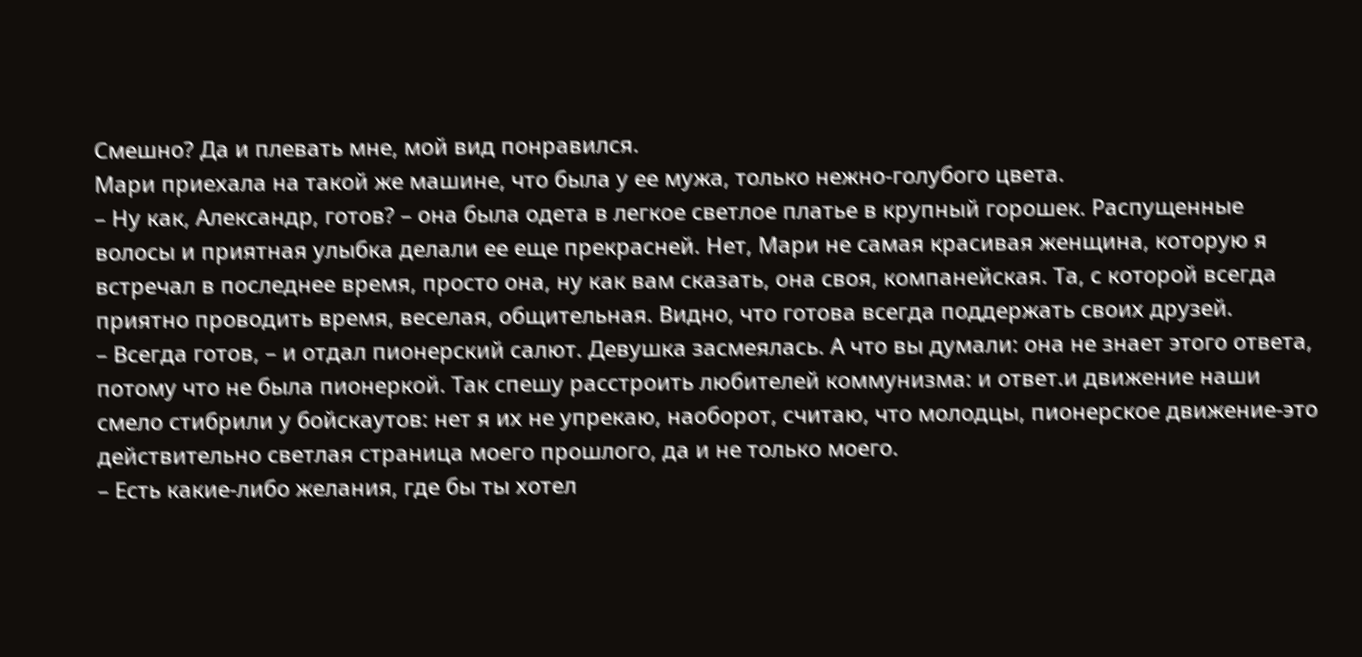Смешно? Да и плевать мне, мой вид понравился.
Мари приехала на такой же машине, что была у ее мужа, только нежно-голубого цвета.
– Ну как, Александр, готов? – она была одета в легкое светлое платье в крупный горошек. Распущенные волосы и приятная улыбка делали ее еще прекрасней. Нет, Мари не самая красивая женщина, которую я встречал в последнее время, просто она, ну как вам сказать, она своя, компанейская. Та, с которой всегда приятно проводить время, веселая, общительная. Видно, что готова всегда поддержать своих друзей.
– Всегда готов, – и отдал пионерский салют. Девушка засмеялась. А что вы думали: она не знает этого ответа, потому что не была пионеркой. Так спешу расстроить любителей коммунизма: и ответ.и движение наши смело стибрили у бойскаутов: нет я их не упрекаю, наоборот, считаю, что молодцы, пионерское движение-это действительно светлая страница моего прошлого, да и не только моего.
– Есть какие-либо желания, где бы ты хотел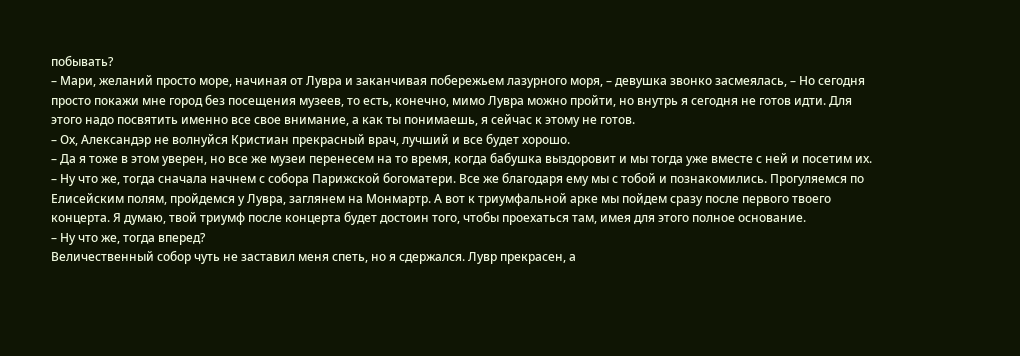побывать?
– Мари, желаний просто море, начиная от Лувра и заканчивая побережьем лазурного моря, – девушка звонко засмеялась, – Но сегодня просто покажи мне город без посещения музеев, то есть, конечно, мимо Лувра можно пройти, но внутрь я сегодня не готов идти. Для этого надо посвятить именно все свое внимание, а как ты понимаешь, я сейчас к этому не готов.
– Ох, Александэр не волнуйся Кристиан прекрасный врач, лучший и все будет хорошо.
– Да я тоже в этом уверен, но все же музеи перенесем на то время, когда бабушка выздоровит и мы тогда уже вместе с ней и посетим их.
– Ну что же, тогда сначала начнем с собора Парижской богоматери. Все же благодаря ему мы с тобой и познакомились. Прогуляемся по Елисейским полям, пройдемся у Лувра, заглянем на Монмартр. А вот к триумфальной арке мы пойдем сразу после первого твоего концерта. Я думаю, твой триумф после концерта будет достоин того, чтобы проехаться там, имея для этого полное основание.
– Ну что же, тогда вперед?
Величественный собор чуть не заставил меня спеть, но я сдержался. Лувр прекрасен, а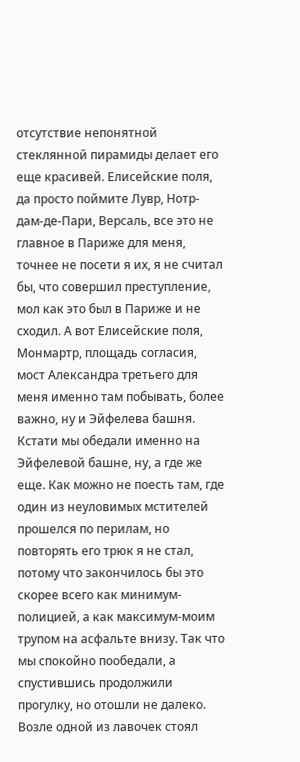отсутствие непонятной стеклянной пирамиды делает его еще красивей. Елисейские поля, да просто поймите Лувр, Нотр-дам-де-Пари, Версаль, все это не главное в Париже для меня, точнее не посети я их, я не считал бы, что совершил преступление, мол как это был в Париже и не сходил. А вот Елисейские поля, Монмартр, площадь согласия, мост Александра третьего для меня именно там побывать, более важно, ну и Эйфелева башня. Кстати мы обедали именно на Эйфелевой башне, ну, а где же еще. Как можно не поесть там, где один из неуловимых мстителей прошелся по перилам, но повторять его трюк я не стал, потому что закончилось бы это скорее всего как минимум-полицией, а как максимум-моим трупом на асфальте внизу. Так что мы спокойно пообедали, а спустившись продолжили прогулку, но отошли не далеко. Возле одной из лавочек стоял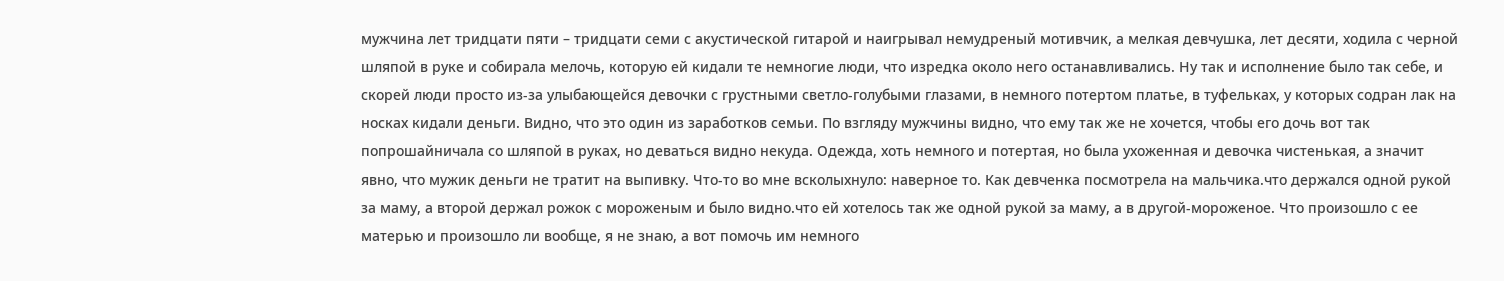мужчина лет тридцати пяти – тридцати семи с акустической гитарой и наигрывал немудреный мотивчик, а мелкая девчушка, лет десяти, ходила с черной шляпой в руке и собирала мелочь, которую ей кидали те немногие люди, что изредка около него останавливались. Ну так и исполнение было так себе, и скорей люди просто из-за улыбающейся девочки с грустными светло-голубыми глазами, в немного потертом платье, в туфельках, у которых содран лак на носках кидали деньги. Видно, что это один из заработков семьи. По взгляду мужчины видно, что ему так же не хочется, чтобы его дочь вот так попрошайничала со шляпой в руках, но деваться видно некуда. Одежда, хоть немного и потертая, но была ухоженная и девочка чистенькая, а значит явно, что мужик деньги не тратит на выпивку. Что-то во мне всколыхнуло: наверное то. Как девченка посмотрела на мальчика.что держался одной рукой за маму, а второй держал рожок с мороженым и было видно.что ей хотелось так же одной рукой за маму, а в другой-мороженое. Что произошло с ее матерью и произошло ли вообще, я не знаю, а вот помочь им немного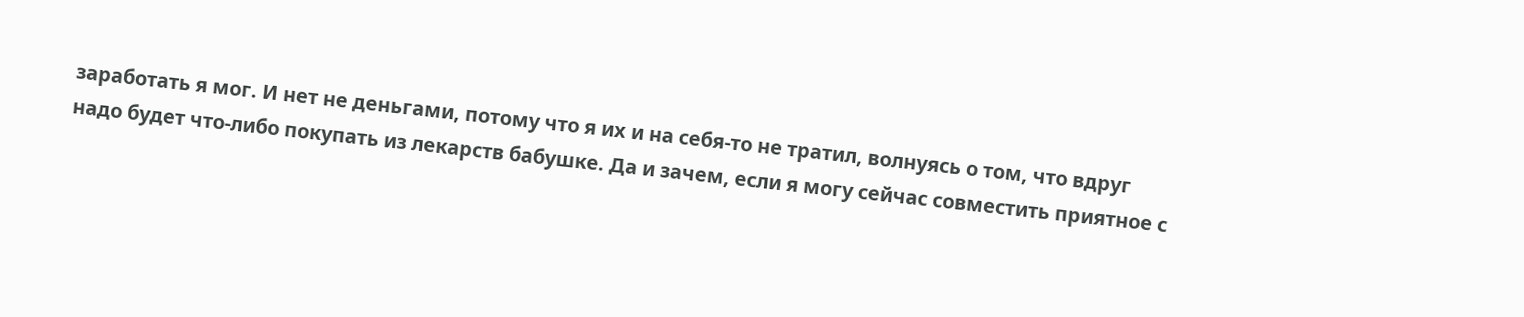заработать я мог. И нет не деньгами, потому что я их и на себя-то не тратил, волнуясь о том, что вдруг надо будет что-либо покупать из лекарств бабушке. Да и зачем, если я могу сейчас совместить приятное с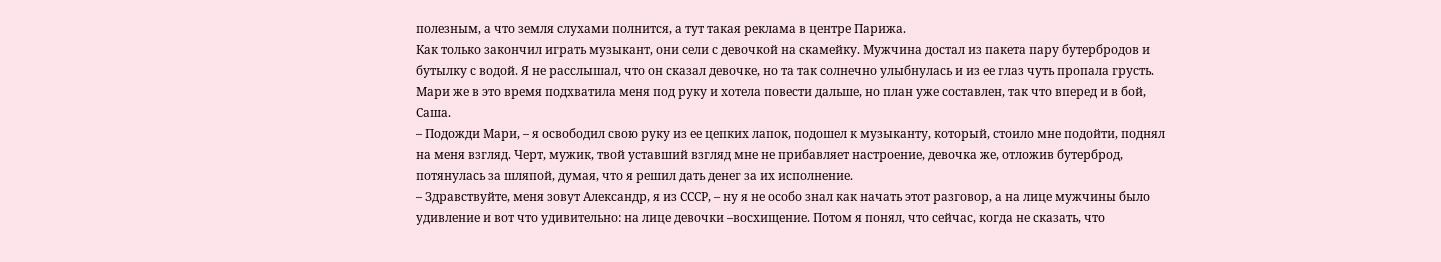полезным, а что земля слухами полнится, а тут такая реклама в центре Парижа.
Как только закончил играть музыкант, они сели с девочкой на скамейку. Мужчина достал из пакета пару бутербродов и бутылку с водой. Я не расслышал, что он сказал девочке, но та так солнечно улыбнулась и из ее глаз чуть пропала грусть. Мари же в это время подхватила меня под руку и хотела повести дальше, но план уже составлен, так что вперед и в бой, Саша.
– Подожди Мари, – я освободил свою руку из ее цепких лапок, подошел к музыканту, который, стоило мне подойти, поднял на меня взгляд. Черт, мужик, твой уставший взгляд мне не прибавляет настроение, девочка же, отложив бутерброд, потянулась за шляпой, думая, что я решил дать денег за их исполнение.
– Здравствуйте, меня зовут Александр, я из СССР, – ну я не особо знал как начать этот разговор, а на лице мужчины было удивление и вот что удивительно: на лице девочки –восхищение. Потом я понял, что сейчас, когда не сказать, что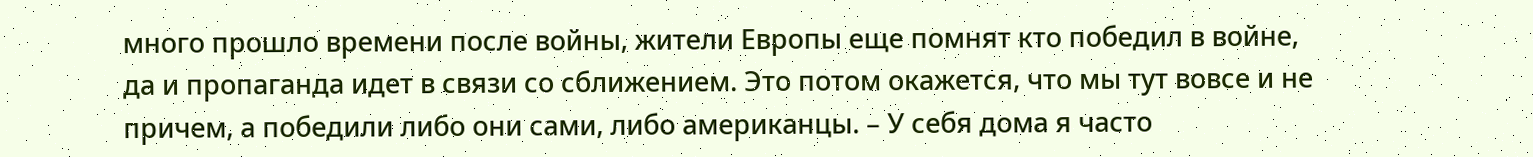много прошло времени после войны, жители Европы еще помнят кто победил в войне, да и пропаганда идет в связи со сближением. Это потом окажется, что мы тут вовсе и не причем, а победили либо они сами, либо американцы. – У себя дома я часто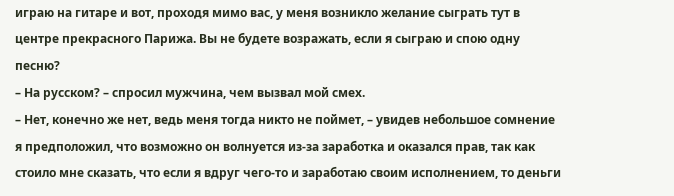играю на гитаре и вот, проходя мимо вас, у меня возникло желание сыграть тут в центре прекрасного Парижа. Вы не будете возражать, если я сыграю и спою одну песню?
– На русском? – спросил мужчина, чем вызвал мой смех.
– Нет, конечно же нет, ведь меня тогда никто не поймет, – увидев небольшое сомнение я предположил, что возможно он волнуется из-за заработка и оказался прав, так как стоило мне сказать, что если я вдруг чего-то и заработаю своим исполнением, то деньги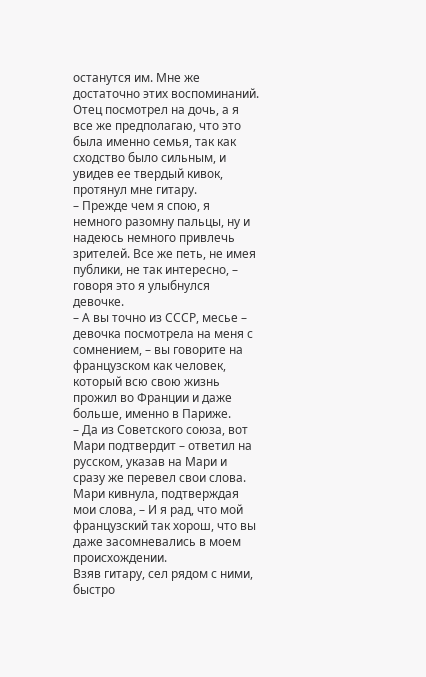останутся им. Мне же достаточно этих воспоминаний.
Отец посмотрел на дочь, а я все же предполагаю, что это была именно семья, так как сходство было сильным, и увидев ее твердый кивок, протянул мне гитару.
– Прежде чем я спою, я немного разомну пальцы, ну и надеюсь немного привлечь зрителей. Все же петь, не имея публики, не так интересно, – говоря это я улыбнулся девочке.
– А вы точно из СССР, месье – девочка посмотрела на меня с сомнением, – вы говорите на французском как человек, который всю свою жизнь прожил во Франции и даже больше, именно в Париже.
– Да из Советского союза, вот Мари подтвердит – ответил на русском, указав на Мари и сразу же перевел свои слова. Мари кивнула, подтверждая мои слова, – И я рад, что мой французский так хорош, что вы даже засомневались в моем происхождении.
Взяв гитару, сел рядом с ними, быстро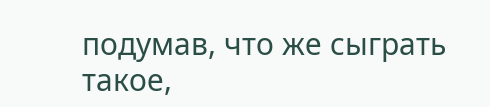подумав, что же сыграть такое,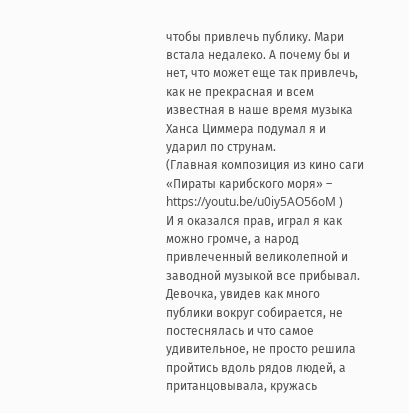чтобы привлечь публику. Мари встала недалеко. А почему бы и нет, что может еще так привлечь, как не прекрасная и всем известная в наше время музыка Ханса Циммера подумал я и ударил по струнам.
(Главная композиция из кино саги «Пираты карибского моря» – https://youtu.be/u0iy5AO56oM )
И я оказался прав, играл я как можно громче, а народ привлеченный великолепной и заводной музыкой все прибывал. Девочка, увидев как много публики вокруг собирается, не постеснялась и что самое удивительное, не просто решила пройтись вдоль рядов людей, а пританцовывала, кружась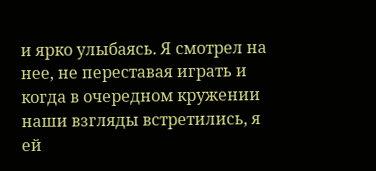и ярко улыбаясь. Я смотрел на нее, не переставая играть и когда в очередном кружении наши взгляды встретились, я ей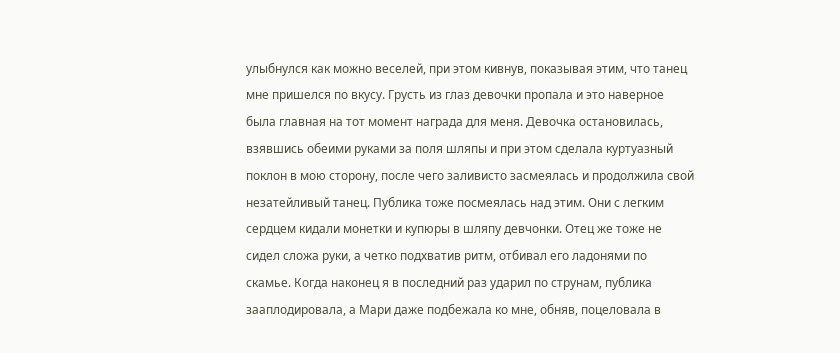улыбнулся как можно веселей, при этом кивнув, показывая этим, что танец мне пришелся по вкусу. Грусть из глаз девочки пропала и это наверное была главная на тот момент награда для меня. Девочка остановилась, взявшись обеими руками за поля шляпы и при этом сделала куртуазный поклон в мою сторону, после чего заливисто засмеялась и продолжила свой незатейливый танец. Публика тоже посмеялась над этим. Они с легким сердцем кидали монетки и купюры в шляпу девчонки. Отец же тоже не сидел сложа руки, а четко подхватив ритм, отбивал его ладонями по скамье. Когда наконец я в последний раз ударил по струнам, публика зааплодировала, а Мари даже подбежала ко мне, обняв, поцеловала в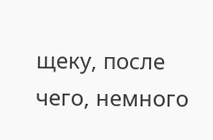щеку, после чего, немного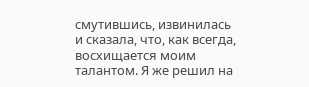смутившись, извинилась и сказала, что, как всегда, восхищается моим талантом. Я же решил на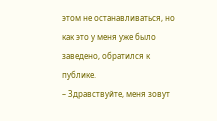этом не останавливаться, но как это у меня уже было заведено, обратился к публике.
– Здравствуйте, меня зовут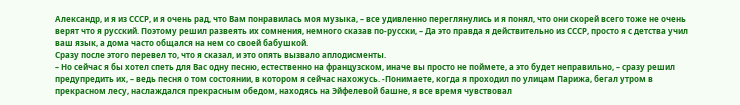Александр, и я из СССР, и я очень рад, что Вам понравилась моя музыка, – все удивленно переглянулись и я понял, что они скорей всего тоже не очень верят что я русский. Поэтому решил развеять их сомнения, немного сказав по-русски, – Да это правда я действительно из СССР, просто я с детства учил ваш язык, а дома часто общался на нем со своей бабушкой.
Сразу после этого перевел то, что я сказал, и это опять вызвало аплодисменты.
– Но сейчас я бы хотел спеть для Вас одну песню, естественно на французском, иначе вы просто не поймете, а это будет неправильно, – сразу решил предупредить их, – ведь песня о том состоянии, в котором я сейчас нахожусь. -Понимаете, когда я проходил по улицам Парижа, бегал утром в прекрасном лесу, наслаждался прекрасным обедом, находясь на Эйфелевой башне, я все время чувствовал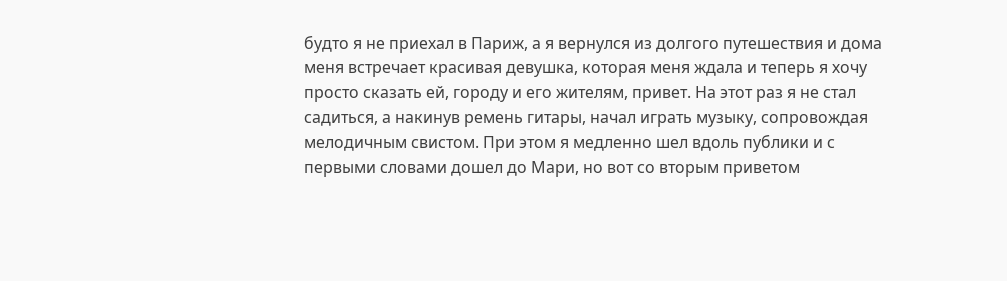будто я не приехал в Париж, а я вернулся из долгого путешествия и дома меня встречает красивая девушка, которая меня ждала и теперь я хочу просто сказать ей, городу и его жителям, привет. На этот раз я не стал садиться, а накинув ремень гитары, начал играть музыку, сопровождая мелодичным свистом. При этом я медленно шел вдоль публики и с первыми словами дошел до Мари, но вот со вторым приветом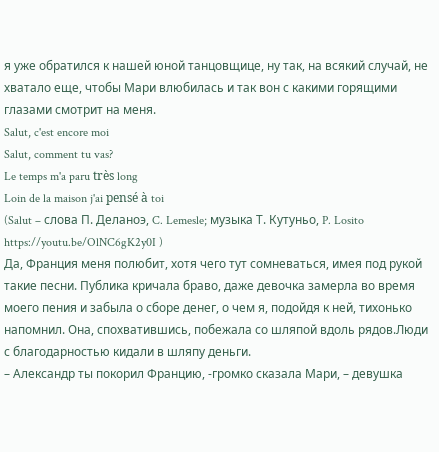я уже обратился к нашей юной танцовщице, ну так, на всякий случай, не хватало еще, чтобы Мари влюбилась и так вон с какими горящими глазами смотрит на меня.
Salut, c'est encore moi
Salut, comment tu vas?
Le temps m'a paru très long
Loin de la maison j'ai pensé à toi
(Salut – слова П. Деланоэ, C. Lemesle; музыка Т. Кутуньо, P. Losito https://youtu.be/OlNC6gK2y0I )
Да, Франция меня полюбит, хотя чего тут сомневаться, имея под рукой такие песни. Публика кричала браво, даже девочка замерла во время моего пения и забыла о сборе денег, о чем я, подойдя к ней, тихонько напомнил. Она, спохватившись, побежала со шляпой вдоль рядов.Люди с благодарностью кидали в шляпу деньги.
– Александр ты покорил Францию, -громко сказала Мари, – девушка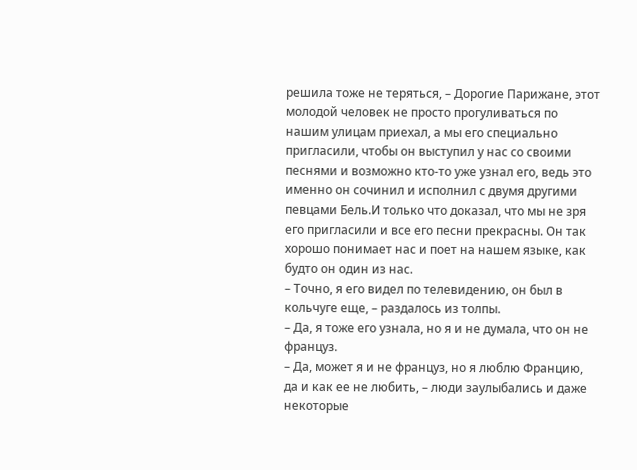решила тоже не теряться, – Дорогие Парижане, этот молодой человек не просто прогуливаться по нашим улицам приехал, а мы его специально пригласили, чтобы он выступил у нас со своими песнями и возможно кто-то уже узнал его, ведь это именно он сочинил и исполнил с двумя другими певцами Бель.И только что доказал, что мы не зря его пригласили и все его песни прекрасны. Он так хорошо понимает нас и поет на нашем языке, как будто он один из нас.
– Точно, я его видел по телевидению, он был в кольчуге еще, – раздалось из толпы.
– Да, я тоже его узнала, но я и не думала, что он не француз.
– Да, может я и не француз, но я люблю Францию, да и как ее не любить, – люди заулыбались и даже некоторые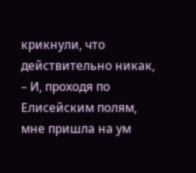крикнули, что действительно никак, – И, проходя по Елисейским полям, мне пришла на ум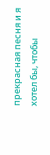прекрасная песня и я хотел бы, чтобы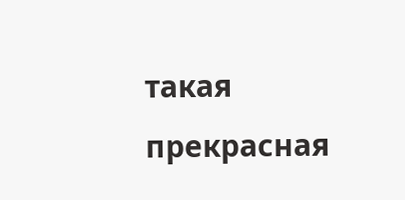такая прекрасная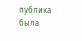публика была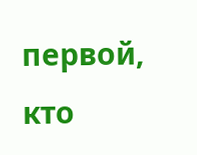первой, кто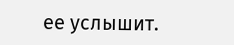ее услышит.